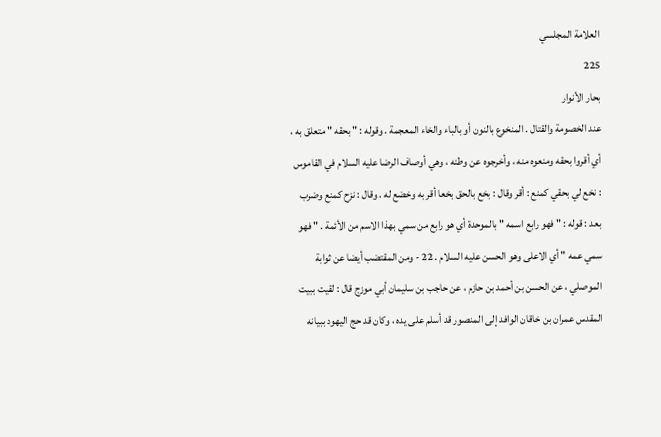العلامة المجلسي
225
بحار الأنوار
عند الخصومة والقتال . المنخوع بالنون أو بالباء والخاء المعجمة . وقوله : " بحقه " متعلق به ، أي أقروا بحقه ومنعوه منه ، وأخرجوه عن وطنه ، وهي أوصاف الرضا عليه السلام في القاموس : نخع لي بحقي كمنع : أقر وقال : بخع بالحق بخعا أقر به وخضع له . وقال : نزح كمنع وضرب بعد : قوله : " فهو رابع اسمه " بالموحدة أي هو رابع من سمي بهذا الاسم من الأئمة . " فهو سمي عمه " أي الاعلى وهو الحسن عليه السلام . 22 - ومن المقتضب أيضا عن ثوابة الموصلي ، عن الحسن بن أحمد بن حازم ، عن حاجب بن سليمان أبي موزج قال : لقيت ببيت المقدس عمران بن خاقان الوافد إلى المنصور قد أسلم على يده ، وكان قد حج اليهود ببيانه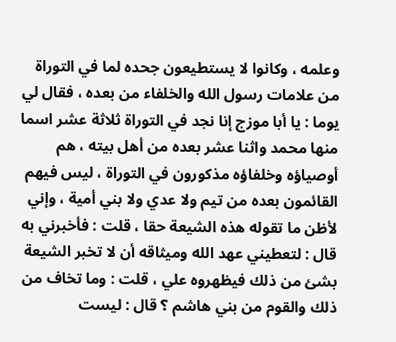وعلمه ، وكانوا لا يستطيعون جحده لما في التوراة من علامات رسول الله والخلفاء من بعده ، فقال لي يوما : يا أبا موزج إنا نجد في التوراة ثلاثة عشر اسما منها محمد واثنا عشر بعده من أهل بيته ، هم أوصياؤه وخلفاؤه مذكورون في التوراة ، ليس فيهم القائمون بعده من تيم ولا عدي ولا بني أمية ، وإني لأظن ما تقوله هذه الشيعة حقا ، قلت : فأخبرني به قال : لتعطيني عهد الله وميثاقه أن لا تخبر الشيعة بشئ من ذلك فيظهروه علي ، قلت : وما تخاف من ذلك والقوم من بني هاشم ؟ قال : ليست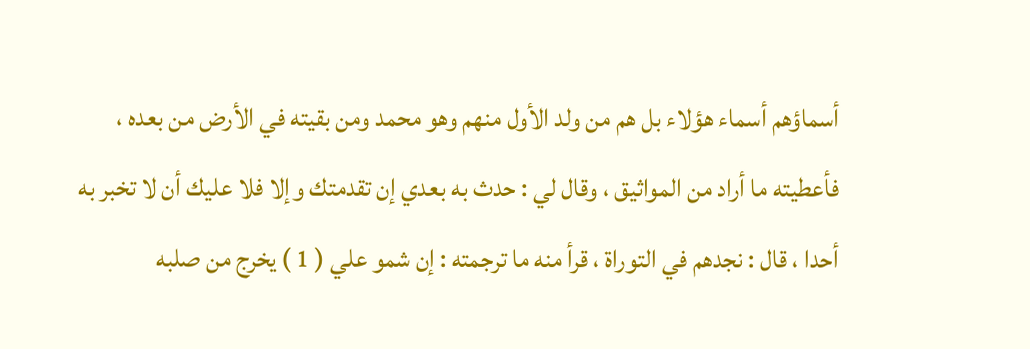أسماؤهم أسماء هؤلاء بل هم من ولد الأول منهم وهو محمد ومن بقيته في الأرض من بعده ، فأعطيته ما أراد من المواثيق ، وقال لي : حدث به بعدي إن تقدمتك وإلا فلا عليك أن لا تخبر به أحدا ، قال : نجدهم في التوراة ، قرأ منه ما ترجمته : إن شمو علي ( 1 ) يخرج من صلبه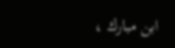ابن مبارك ،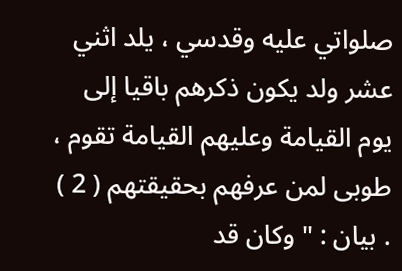صلواتي عليه وقدسي ، يلد اثني عشر ولد يكون ذكرهم باقيا إلى يوم القيامة وعليهم القيامة تقوم ، طوبى لمن عرفهم بحقيقتهم ( 2 ) . بيان : " وكان قد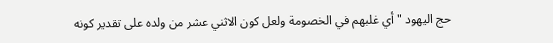حج اليهود " أي غلبهم في الخصومة ولعل كون الاثني عشر من ولده على تقدير كونه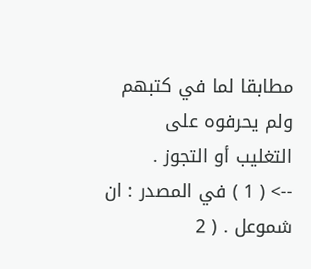مطابقا لما في كتبهم ولم يحرفوه على التغليب أو التجوز .
--> ( 1 ) في المصدر : ان شموعل . ( 2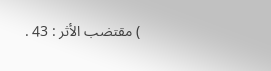) مقتضب الأثر : 43 .